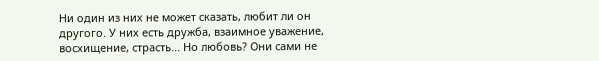Ни один из них не может сказать, любит ли он другого. У них есть дружба, взаимное уважение, восхищение, страсть... Но любовь? Они сами не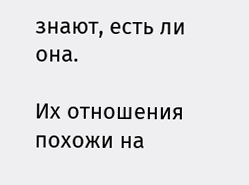знают, есть ли она.

Их отношения похожи на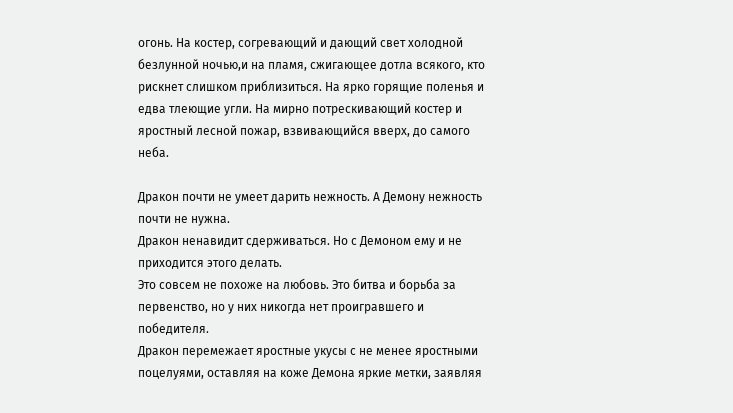огонь. На костер, согревающий и дающий свет холодной безлунной ночью,и на пламя, сжигающее дотла всякого, кто рискнет слишком приблизиться. На ярко горящие поленья и едва тлеющие угли. На мирно потрескивающий костер и яростный лесной пожар, взвивающийся вверх, до самого неба.

Дракон почти не умеет дарить нежность. А Демону нежность почти не нужна.
Дракон ненавидит сдерживаться. Но с Демоном ему и не приходится этого делать.
Это совсем не похоже на любовь. Это битва и борьба за первенство, но у них никогда нет проигравшего и победителя.
Дракон перемежает яростные укусы с не менее яростными поцелуями, оставляя на коже Демона яркие метки, заявляя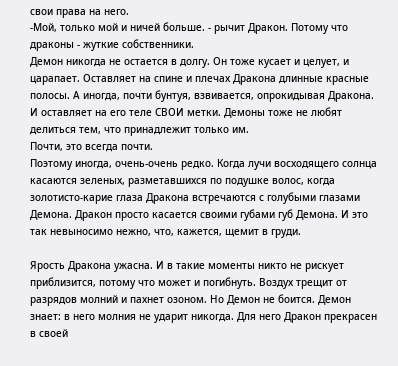свои права на него.
-Мой, только мой и ничей больше. - рычит Дракон. Потому что драконы - жуткие собственники.
Демон никогда не остается в долгу. Он тоже кусает и целует, и царапает. Оставляет на спине и плечах Дракона длинные красные полосы. А иногда, почти бунтуя, взвивается, опрокидывая Дракона. И оставляет на его теле СВОИ метки. Демоны тоже не любят делиться тем, что принадлежит только им.
Почти, это всегда почти.
Поэтому иногда, очень-очень редко. Когда лучи восходящего солнца касаются зеленых, разметавшихся по подушке волос, когда золотисто-карие глаза Дракона встречаются с голубыми глазами Демона. Дракон просто касается своими губами губ Демона. И это так невыносимо нежно, что, кажется, щемит в груди.

Ярость Дракона ужасна. И в такие моменты никто не рискует приблизится, потому что может и погибнуть. Воздух трещит от разрядов молний и пахнет озоном. Но Демон не боится. Демон знает: в него молния не ударит никогда. Для него Дракон прекрасен в своей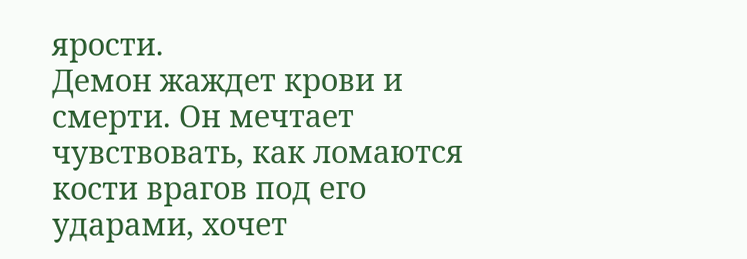ярости.
Демон жаждет крови и смерти. Он мечтает чувствовать, как ломаются кости врагов под его ударами, хочет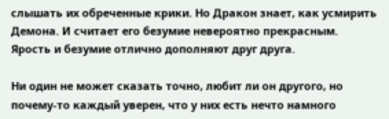слышать их обреченные крики. Но Дракон знает, как усмирить Демона. И считает его безумие невероятно прекрасным.
Ярость и безумие отлично дополняют друг друга.

Ни один не может сказать точно, любит ли он другого, но почему-то каждый уверен, что у них есть нечто намного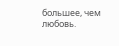большее, чем любовь.